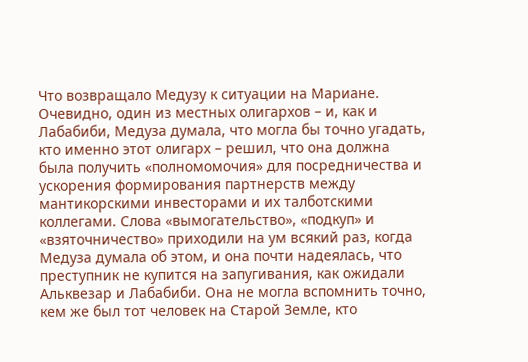Что возвращало Медузу к ситуации на Мариане. Очевидно, один из местных олигархов – и, как и Лабабиби, Медуза думала, что могла бы точно угадать, кто именно этот олигарх – решил, что она должна была получить «полномомочия» для посредничества и ускорения формирования партнерств между мантикорскими инвесторами и их талботскими коллегами. Слова «вымогательство», «подкуп» и «взяточничество» приходили на ум всякий раз, когда Медуза думала об этом, и она почти надеялась, что преступник не купится на запугивания, как ожидали Альквезар и Лабабиби. Она не могла вспомнить точно, кем же был тот человек на Старой Земле, кто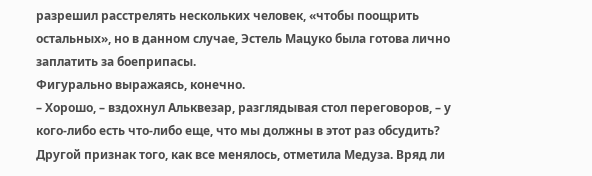разрешил расстрелять нескольких человек, «чтобы поощрить остальных», но в данном случае, Эстель Мацуко была готова лично заплатить за боеприпасы.
Фигурально выражаясь, конечно.
– Хорошо, – вздохнул Альквезар, разглядывая стол переговоров, – у кого-либо есть что-либо еще, что мы должны в этот раз обсудить?
Другой признак того, как все менялось, отметила Медуза. Bряд ли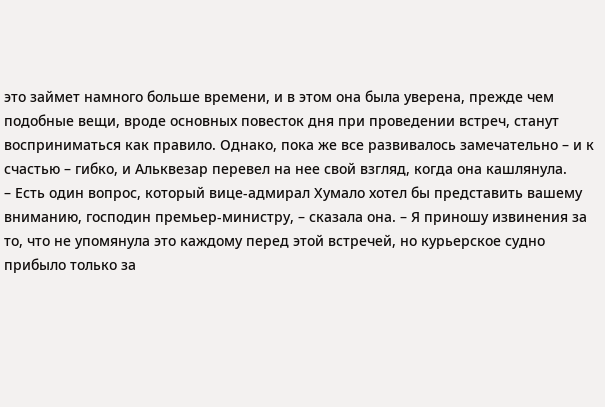это займет намного больше времени, и в этом она была уверена, прежде чем подобные вещи, вроде основных повесток дня при проведении встреч, станут восприниматься как правило. Однако, пока же все развивалось замечательно – и к счастью – гибко, и Альквезар перевел на нее свой взгляд, когда она кашлянула.
– Есть один вопрос, который вице-адмирал Хумало хотел бы представить вашему вниманию, господин премьер-министру, – сказала она. – Я приношу извинения за то, что не упомянула это каждому перед этой встречей, но курьерское судно прибыло только за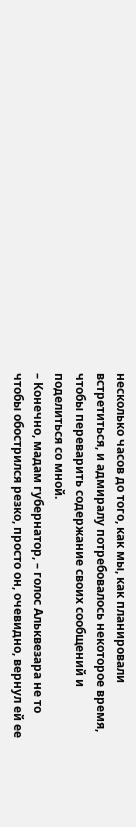несколько часов до того, как мы, как планировали встретиться, и адмиралу потребовалось некоторое время, чтобы переварить содержание своих сообщений и поделиться со мной.
– Конечно, мадам губернатор, – голос Альквезара не то чтобы обострился резко, просто он, очевидно, вернул ей ее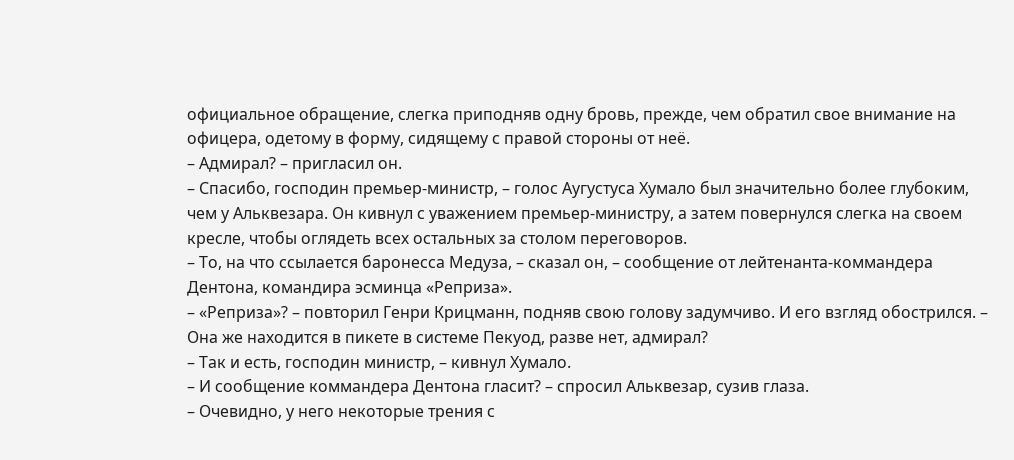официальное обращение, слегка приподняв одну бровь, прежде, чем обратил свое внимание на офицера, одетому в форму, сидящему с правой стороны от неё.
– Адмирал? – пригласил он.
– Спасибо, господин премьер-министр, – голос Аугустуса Хумало был значительно более глубоким, чем у Альквезара. Он кивнул с уважением премьер-министру, а затем повернулся слегка на своем кресле, чтобы оглядеть всех остальных за столом переговоров.
– То, на что ссылается баронесса Медуза, – сказал он, – сообщение от лейтенанта-коммандера Дентона, командира эсминца «Реприза».
– «Реприза»? – повторил Генри Крицманн, подняв свою голову задумчиво. И его взгляд обострился. – Она же находится в пикете в системе Пекуод, разве нет, адмирал?
– Так и есть, господин министр, – кивнул Хумало.
– И сообщение коммандера Дентона гласит? – спросил Альквезар, сузив глаза.
– Очевидно, у него некоторые трения с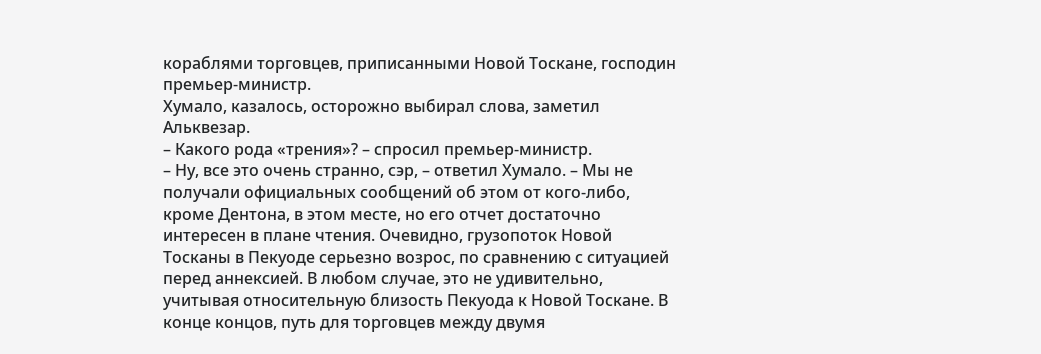кораблями торговцев, приписанными Новой Тоскане, господин премьер-министр.
Хумало, казалось, осторожно выбирал слова, заметил Альквезар.
– Какого рода «трения»? – спросил премьер-министр.
– Ну, все это очень странно, сэр, – ответил Хумало. – Мы не получали официальных сообщений об этом от кого-либо, кроме Дентона, в этом месте, но его отчет достаточно интересен в плане чтения. Очевидно, грузопоток Новой Тосканы в Пекуоде серьезно возрос, по сравнению с ситуацией перед аннексией. В любом случае, это не удивительно, учитывая относительную близость Пекуода к Новой Тоскане. В конце концов, путь для торговцев между двумя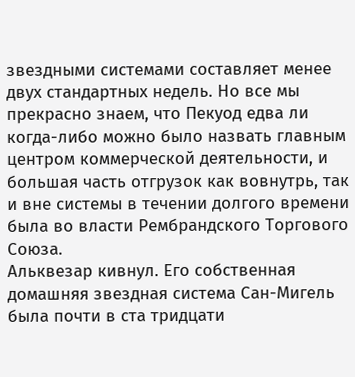звездными системами составляет менее двух стандартных недель. Но все мы прекрасно знаем, что Пекуод едва ли когда-либо можно было назвать главным центром коммерческой деятельности, и большая часть отгрузок как вовнутрь, так и вне системы в течении долгого времени была во власти Рембрандского Торгового Союза.
Альквезар кивнул. Его собственная домашняя звездная система Сан-Мигель была почти в ста тридцати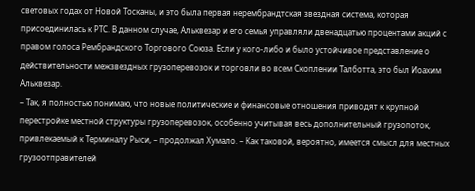световых годах от Новой Тосканы, и это была первая нерембрандтская звездная система, которая присоединилась к РТС. В данном случае, Альквезар и его семья управляли двенадцатью процентами акций с правом голоса Рембрандского Торгового Союза. Если у кого-либо и было устойчивое представление о действительности межзвездных грузоперевозок и торговли во всем Скоплении Талботта, это был Иоахим Альквезар.
– Так, я полностью понимаю, что новые политические и финансовые отношения приводят к крупной перестройке местной структуры грузоперевозок, особенно учитывая весь дополнительный грузопоток, привлекаемый к Терминалу Рыси, – продолжал Хумало. – Как таковой, вероятно, имеется смысл для местных грузоотправителей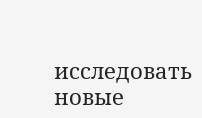исследовать новые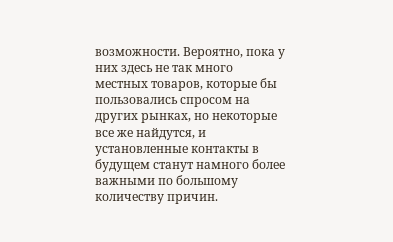возможности. Вероятно, пока у них здесь не так много местных товаров, которые бы пользовались спросом на других рынках, но некоторые все же найдутся, и установленные контакты в будущем станут намного более важными по большому количеству причин.